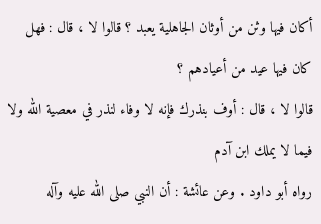أكان فيها وثن من أوثان الجاهلية يعبد ؟ قالوا لا ، قال : فهل كان فيها عيد من أعيادهم ؟
قالوا لا ، قال : أوف بنذرك فإنه لا وفاء لنذر في معصية الله ولا فيما لا يملك ابن آدم
رواه أبو داود . وعن عائشة : أن النبي صلى الله عليه وآله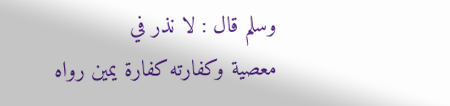وسلم قال : لا نذر في
معصية وكفارته كفارة يمين رواه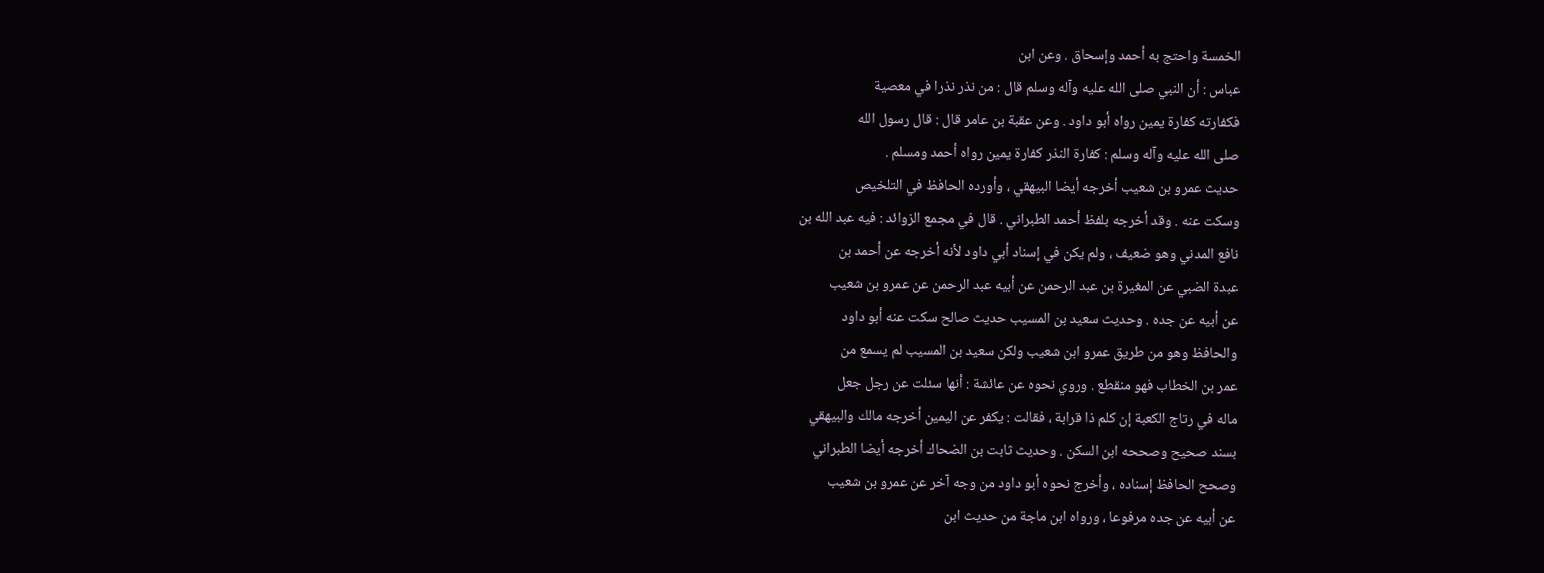الخمسة واحتج به أحمد وإسحاق . وعن ابن
عباس : أن النبي صلى الله عليه وآله وسلم قال : من نذر نذرا في معصية
فكفارته كفارة يمين رواه أبو داود . وعن عقبة بن عامر قال : قال رسول الله
صلى الله عليه وآله وسلم : كفارة النذر كفارة يمين رواه أحمد ومسلم .
حديث عمرو بن شعيب أخرجه أيضا البيهقي ، وأورده الحافظ في التلخيص
وسكت عنه . وقد أخرجه بلفظ أحمد الطبراني . قال في مجمع الزوائد : فيه عبد الله بن
نافع المدني وهو ضعيف ، ولم يكن في إسناد أبي داود لأنه أخرجه عن أحمد بن
عبدة الضبي عن المغيرة بن عبد الرحمن عن أبيه عبد الرحمن عن عمرو بن شعيب
عن أبيه عن جده . وحديث سعيد بن المسيب حديث صالح سكت عنه أبو داود
والحافظ وهو من طريق عمرو ابن شعيب ولكن سعيد بن المسيب لم يسمع من
عمر بن الخطاب فهو منقطع . وروي نحوه عن عائشة : أنها سئلت عن رجل جعل
ماله في رتاج الكعبة إن كلم ذا قرابة ، فقالت : يكفر عن اليمين أخرجه مالك والبيهقي
بسند صحيح وصححه ابن السكن . وحديث ثابت بن الضحاك أخرجه أيضا الطبراني
وصحح الحافظ إسناده ، وأخرج نحوه أبو داود من وجه آخر عن عمرو بن شعيب
عن أبيه عن جده مرفوعا ، ورواه ابن ماجة من حديث ابن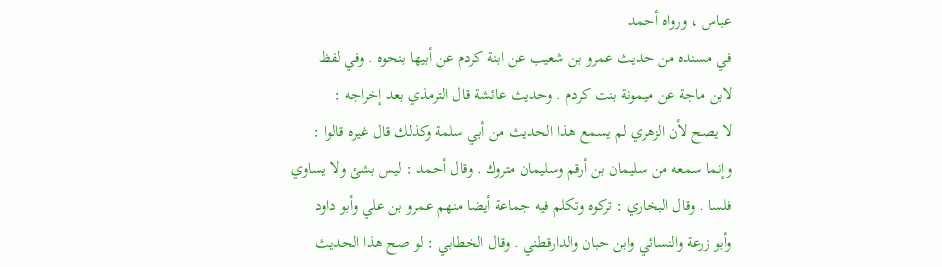عباس ، ورواه أحمد
في مسنده من حديث عمرو بن شعيب عن ابنة كردم عن أبيها بنحوه . وفي لفظ
لابن ماجة عن ميمونة بنت كردم . وحديث عائشة قال الترمذي بعد إخراجه :
لا يصح لأن الزهري لم يسمع هذا الحديث من أبي سلمة وكذلك قال غيره قالوا :
وإنما سمعه من سليمان بن أرقم وسليمان متروك . وقال أحمد : ليس بشئ ولا يساوي
فلسا . وقال البخاري : تركوه وتكلم فيه جماعة أيضا منهم عمرو بن علي وأبو داود
وأبو زرعة والنسائي وابن حبان والدارقطني . وقال الخطابي : لو صح هذا الحديث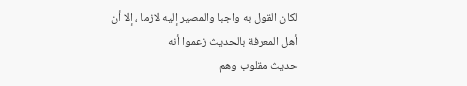لكان القول به واجبا والمصير إليه لازما ، إلا أن أهل المعرفة بالحديث زعموا أنه
حديث مقلوب وهم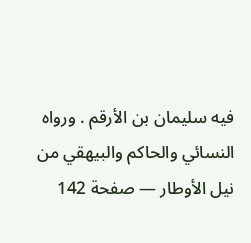فيه سليمان بن الأرقم . ورواه النسائي والحاكم والبيهقي من
نيل الأوطار — صفحة 142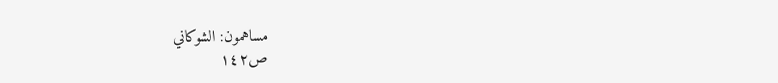مساهمون: الشوكاني
ص١٤٢